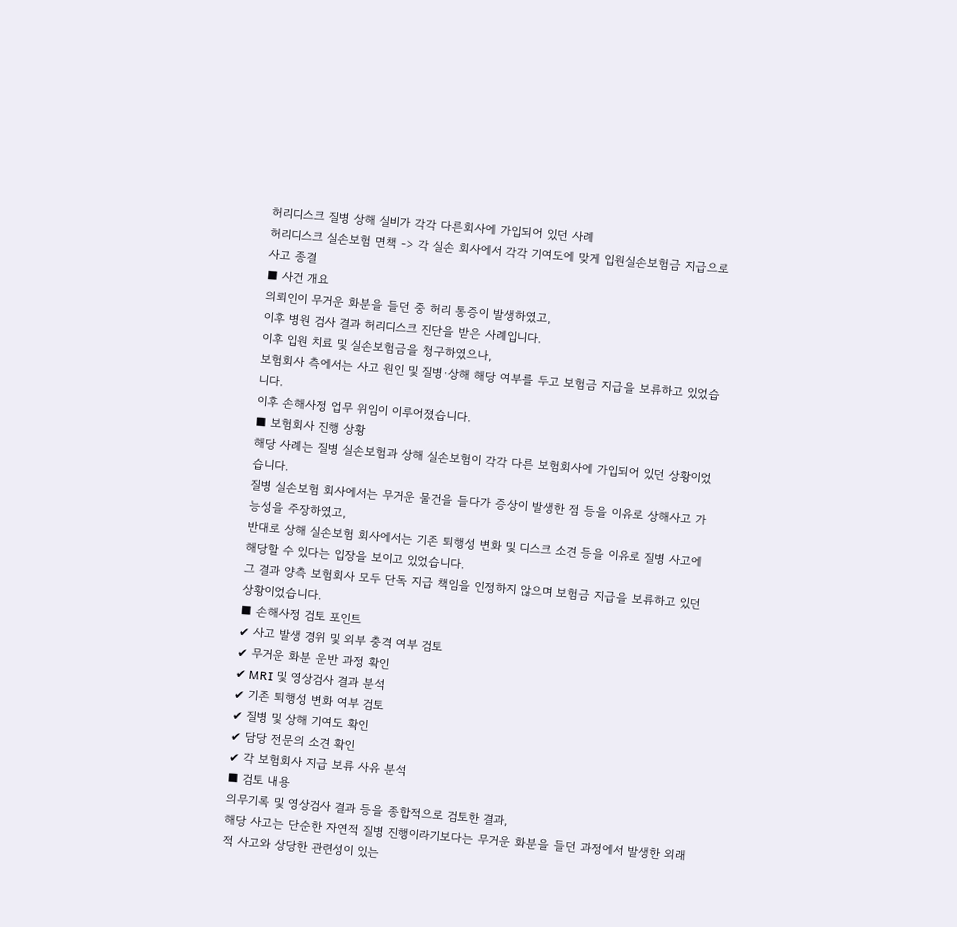허리디스크 질병 상해 실비가 각각 다른회사에 가입되어 있던 사례
허리디스크 실손보험 면책 -> 각 실손 회사에서 각각 기여도에 맞게 입원실손보험금 지급으로 사고 종결
■ 사건 개요
의뢰인이 무거운 화분을 들던 중 허리 통증이 발생하였고,
이후 병원 검사 결과 허리디스크 진단을 받은 사례입니다.
이후 입원 치료 및 실손보험금을 청구하였으나,
보험회사 측에서는 사고 원인 및 질병·상해 해당 여부를 두고 보험금 지급을 보류하고 있었습니다.
이후 손해사정 업무 위임이 이루어졌습니다.
■ 보험회사 진행 상황
해당 사례는 질병 실손보험과 상해 실손보험이 각각 다른 보험회사에 가입되어 있던 상황이었습니다.
질병 실손보험 회사에서는 무거운 물건을 들다가 증상이 발생한 점 등을 이유로 상해사고 가능성을 주장하였고,
반대로 상해 실손보험 회사에서는 기존 퇴행성 변화 및 디스크 소견 등을 이유로 질병 사고에 해당할 수 있다는 입장을 보이고 있었습니다.
그 결과 양측 보험회사 모두 단독 지급 책임을 인정하지 않으며 보험금 지급을 보류하고 있던 상황이었습니다.
■ 손해사정 검토 포인트
✔ 사고 발생 경위 및 외부 충격 여부 검토
✔ 무거운 화분 운반 과정 확인
✔ MRI 및 영상검사 결과 분석
✔ 기존 퇴행성 변화 여부 검토
✔ 질병 및 상해 기여도 확인
✔ 담당 전문의 소견 확인
✔ 각 보험회사 지급 보류 사유 분석
■ 검토 내용
의무기록 및 영상검사 결과 등을 종합적으로 검토한 결과,
해당 사고는 단순한 자연적 질병 진행이라기보다는 무거운 화분을 들던 과정에서 발생한 외래적 사고와 상당한 관련성이 있는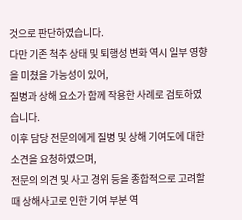것으로 판단하였습니다.
다만 기존 척추 상태 및 퇴행성 변화 역시 일부 영향을 미쳤을 가능성이 있어,
질병과 상해 요소가 함께 작용한 사례로 검토하였습니다.
이후 담당 전문의에게 질병 및 상해 기여도에 대한 소견을 요청하였으며,
전문의 의견 및 사고 경위 등을 종합적으로 고려할 때 상해사고로 인한 기여 부분 역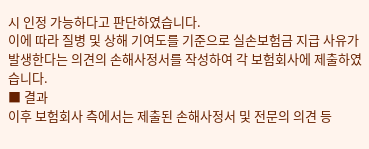시 인정 가능하다고 판단하였습니다.
이에 따라 질병 및 상해 기여도를 기준으로 실손보험금 지급 사유가 발생한다는 의견의 손해사정서를 작성하여 각 보험회사에 제출하였습니다.
■ 결과
이후 보험회사 측에서는 제출된 손해사정서 및 전문의 의견 등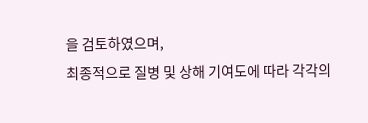을 검토하였으며,
최종적으로 질병 및 상해 기여도에 따라 각각의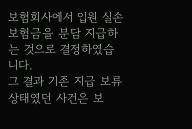보험회사에서 입원 실손보험금을 분담 지급하는 것으로 결정하였습니다.
그 결과 기존 지급 보류 상태였던 사건은 보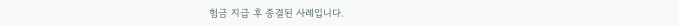험금 지급 후 종결된 사례입니다.